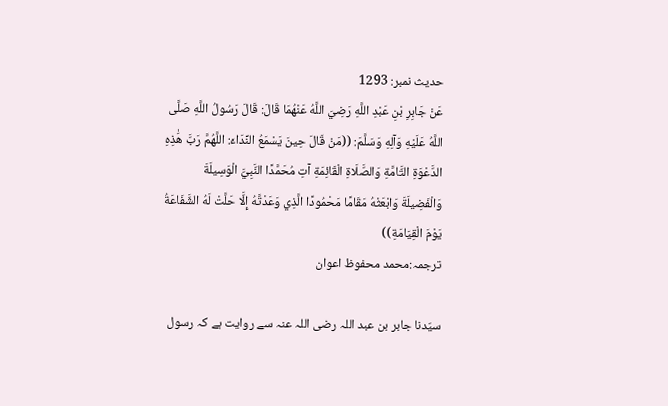حدیث نمبر: 1293
عَنْ جَابِرِ بْنِ عَبْدِ اللَّهِ رَضِيَ اللَّهُ عَنْهُمَا قَالَ: قَالَ رَسُولُ اللَّهِ صَلَّى اللَّهُ عَلَيْهِ وَآلِهِ وَسَلَّمَ: ((مَنْ قَالَ حِينَ يَسْمَعُ النِّدَاءَ: اللَّهُمَّ رَبَّ هَٰذِهِ الدَّعْوَةِ التَّامَّةِ وَالصَّلَاةِ الْقَائِمَةِ آتِ مُحَمَّدًا النَّبِيَّ الْوَسِيلَةَ وَالْفَضِيلَةَ وَابْعَثْهُ مَقَامًا مَحْمُودًا الَّذِي وَعَدْتَّهُ إِلَّا حَلَّتْ لَهُ الشَّفَاعَةُ يَوْمَ الْقِيَامَةِ))
ترجمہ:محمد محفوظ اعوان

سیّدنا جابر بن عبد اللہ رضی اللہ عنہ سے روایت ہے کہ رسول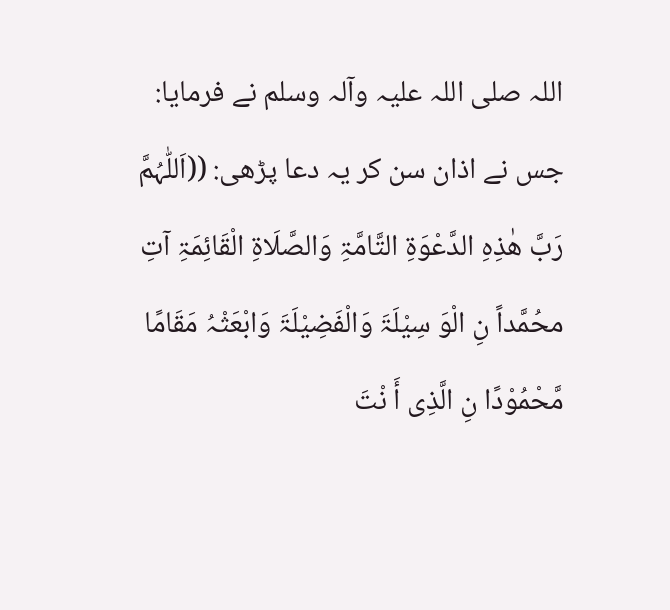اللہ صلی اللہ علیہ وآلہ وسلم نے فرمایا: جس نے اذان سن کر یہ دعا پڑھی: ((اَللّٰہُمَّ رَبَّ ھٰذِہِ الدَّعْوَۃِ التَّامَّۃِ وَالصَّلَاۃِ الْقَائِمَۃِ آتِ محُمَّداً نِ الْوَ سِیْلَۃَ وَالْفَضِیْلَۃَ وَابْعَثْہُ مَقَامًا مَّحْمُوْدًا نِ الَّذِی أَ نْتَ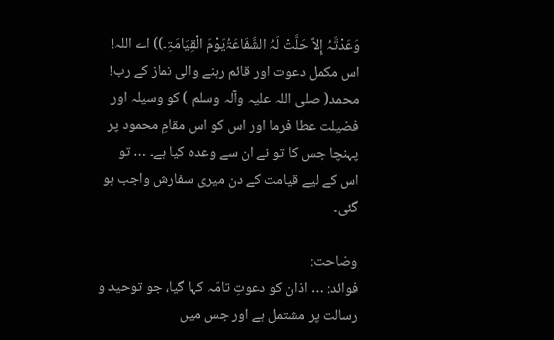وَعَدْتَّہُ إِلاَّ حَلَّتْ لَہُ الشَّفَاعَۃُیَوْمَ الْقِیَامَۃِ۔)) اے اللہ! اس مکمل دعوت اور قائم رہنے والی نماز کے رب! محمد( صلی اللہ علیہ وآلہ وسلم ) کو وسیلہ اور فضیلت عطا فرما اور اس کو اس مقامِ محمود پر پہنچا جس کا تو نے ان سے وعدہ کیا ہے۔ … تو اس کے لیے قیامت کے دن میری سفارش واجب ہو گئی۔

وضاحت:
فوائد: … اذان کو دعوتِ تامّہ کہا گیا، جو توحید و رسالت پر مشتمل ہے اور جس میں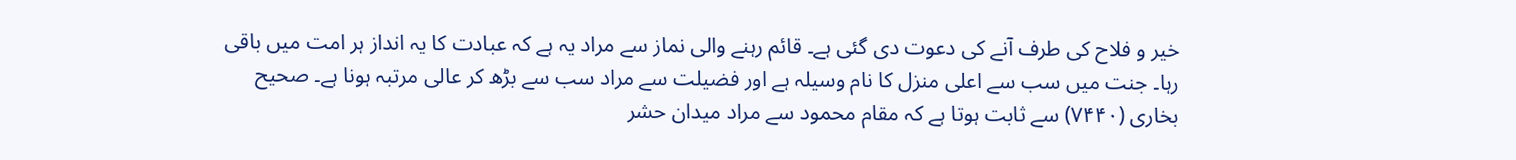خیر و فلاح کی طرف آنے کی دعوت دی گئی ہے۔ قائم رہنے والی نماز سے مراد یہ ہے کہ عبادت کا یہ انداز ہر امت میں باقی رہا۔ جنت میں سب سے اعلی منزل کا نام وسیلہ ہے اور فضیلت سے مراد سب سے بڑھ کر عالی مرتبہ ہونا ہے۔ صحیح بخاری (۷۴۴۰) سے ثابت ہوتا ہے کہ مقام محمود سے مراد میدان حشر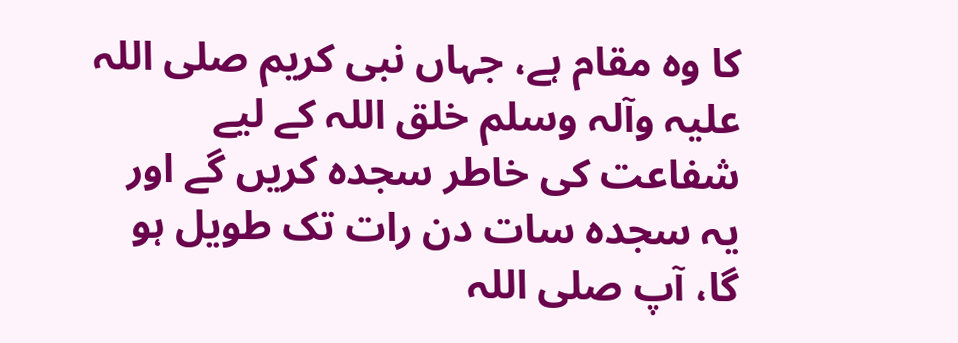کا وہ مقام ہے، جہاں نبی کریم صلی اللہ علیہ وآلہ وسلم خلق اللہ کے لیے شفاعت کی خاطر سجدہ کریں گے اور یہ سجدہ سات دن رات تک طویل ہو گا، آپ صلی اللہ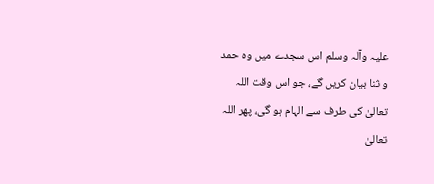علیہ وآلہ وسلم اس سجدے میں وہ حمد و ثنا بیان کریں گے، جو اس وقت اللہ تعالیٰ کی طرف سے الہام ہو گی، پھر اللہ تعالیٰ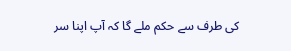کی طرف سے حکم ملے گا کہ آپ اپنا سر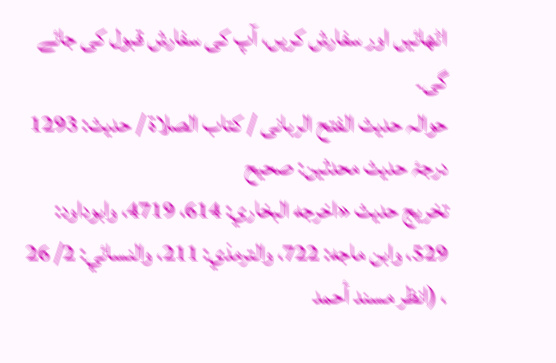اٹھائیں اور سفارش کریں، آپ کی سفارش قبول کی جائے گی۔
حوالہ حدیث الفتح الربانی / كتاب الصلاة / حدیث: 1293
درجۂ حدیث محدثین: صحیح
تخریج حدیث «اخرجه البخاري: 614، 4719، وابوداود: 529، وابن ماجه: 722، والترمذي: 211، والنسائي: 2/ 26 ، (انظر مسند أحمد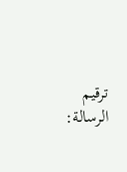ترقيم الرسالة: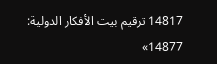14817 ترقیم بيت الأفكار الدولية: 14877»